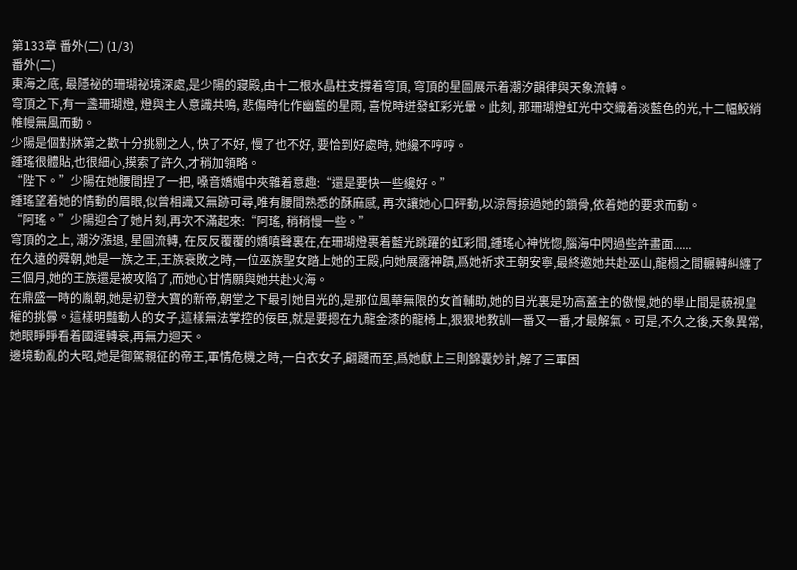第133章 番外(二) (1/3)
番外(二)
東海之底, 最隱祕的珊瑚祕境深處,是少陽的寢殿,由十二根水晶柱支撐着穹頂, 穹頂的星圖展示着潮汐韻律與天象流轉。
穹頂之下,有一盞珊瑚燈, 燈與主人意識共鳴, 悲傷時化作幽藍的星雨, 喜悅時迸發虹彩光暈。此刻, 那珊瑚燈虹光中交織着淡藍色的光,十二幅鮫綃帷幔無風而動。
少陽是個對牀第之歡十分挑剔之人, 快了不好, 慢了也不好, 要恰到好處時, 她纔不哼哼。
鍾瑤很體貼,也很細心,摸索了許久,才稍加領略。
“陛下。”少陽在她腰間捏了一把, 嗓音嬌媚中夾雜着意趣:“還是要快一些纔好。”
鍾瑤望着她的情動的眉眼,似曾相識又無跡可尋,唯有腰間熟悉的酥麻感, 再次讓她心口砰動,以涼脣掠過她的鎖骨,依着她的要求而動。
“阿瑤。”少陽迎合了她片刻,再次不滿起來:“阿瑤, 稍稍慢一些。”
穹頂的之上, 潮汐漲退, 星圖流轉, 在反反覆覆的嬌嗔聲裏在,在珊瑚燈裹着藍光跳躍的虹彩間,鍾瑤心神恍惚,腦海中閃過些許畫面......
在久遠的舜朝,她是一族之王,王族衰敗之時,一位巫族聖女踏上她的王殿,向她展露神蹟,爲她祈求王朝安寧,最終邀她共赴巫山,龍榻之間輾轉糾纏了三個月,她的王族還是被攻陷了,而她心甘情願與她共赴火海。
在鼎盛一時的胤朝,她是初登大寶的新帝,朝堂之下最引她目光的,是那位風華無限的女首輔助,她的目光裏是功高蓋主的傲慢,她的舉止間是藐視皇權的挑釁。這樣明豔動人的女子,這樣無法掌控的佞臣,就是要摁在九龍金漆的龍椅上,狠狠地教訓一番又一番,才最解氣。可是,不久之後,天象異常,她眼睜睜看着國運轉衰,再無力迴天。
邊境動亂的大昭,她是御駕親征的帝王,軍情危機之時,一白衣女子,翩躚而至,爲她獻上三則錦囊妙計,解了三軍困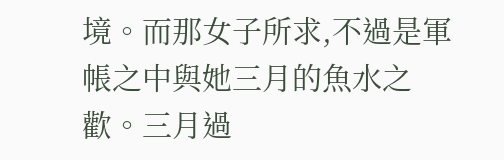境。而那女子所求,不過是軍帳之中與她三月的魚水之歡。三月過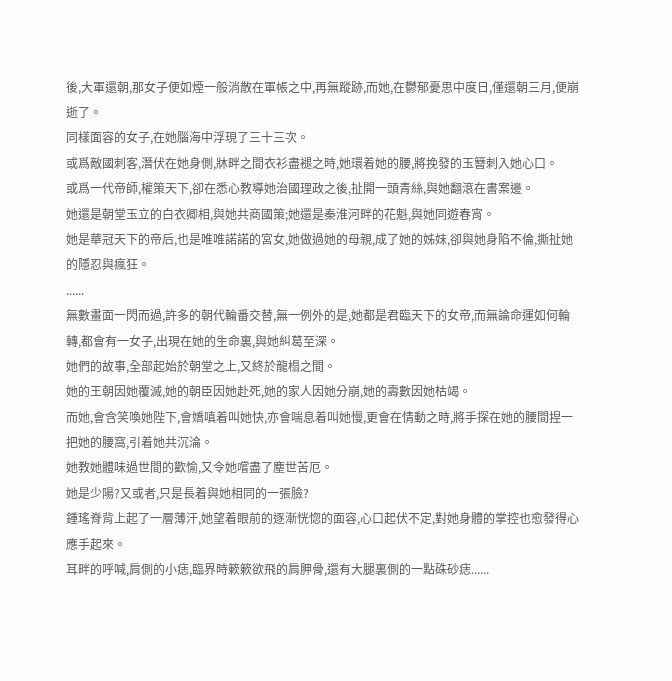後,大軍還朝,那女子便如煙一般消散在軍帳之中,再無蹤跡,而她,在鬱郁憂思中度日,僅還朝三月,便崩逝了。
同樣面容的女子,在她腦海中浮現了三十三次。
或爲敵國刺客,潛伏在她身側,牀畔之間衣衫盡褪之時,她環着她的腰,將挽發的玉簪刺入她心口。
或爲一代帝師,權策天下,卻在悉心教導她治國理政之後,扯開一頭青絲,與她翻滾在書案邊。
她還是朝堂玉立的白衣卿相,與她共商國策;她還是秦淮河畔的花魁,與她同遊春宵。
她是華冠天下的帝后,也是唯唯諾諾的宮女,她做過她的母親,成了她的姊妹,卻與她身陷不倫,撕扯她的隱忍與瘋狂。
......
無數畫面一閃而過,許多的朝代輪番交替,無一例外的是,她都是君臨天下的女帝,而無論命運如何輪轉,都會有一女子,出現在她的生命裏,與她糾葛至深。
她們的故事,全部起始於朝堂之上,又終於龍榻之間。
她的王朝因她覆滅,她的朝臣因她赴死,她的家人因她分崩,她的壽數因她枯竭。
而她,會含笑喚她陛下,會嬌嗔着叫她快,亦會喘息着叫她慢,更會在情動之時,將手探在她的腰間捏一把她的腰窩,引着她共沉淪。
她教她體味過世間的歡愉,又令她嚐盡了塵世苦厄。
她是少陽?又或者,只是長着與她相同的一張臉?
鍾瑤脊背上起了一層薄汗,她望着眼前的逐漸恍惚的面容,心口起伏不定,對她身體的掌控也愈發得心應手起來。
耳畔的呼喊,肩側的小痣,臨界時簌簌欲飛的肩胛骨,還有大腿裏側的一點硃砂痣......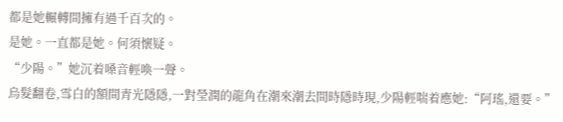都是她輾轉間擁有過千百次的。
是她。一直都是她。何須懷疑。
“少陽。”她沉着嗓音輕喚一聲。
烏髮翻卷,雪白的額間青光隱隱,一對瑩潤的龍角在潮來潮去間時隱時現,少陽輕喘着應她:“阿瑤,還要。”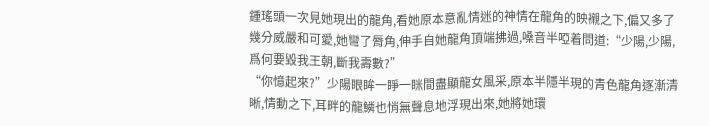鍾瑤頭一次見她現出的龍角,看她原本意亂情迷的神情在龍角的映襯之下,偏又多了幾分威嚴和可愛,她彎了脣角,伸手自她龍角頂端拂過,嗓音半啞着問道:“少陽,少陽,爲何要毀我王朝,斷我壽數?”
“你憶起來?”少陽眼眸一睜一眯間盡顯龍女風采,原本半隱半現的青色龍角逐漸清晰,情動之下,耳畔的龍鱗也悄無聲息地浮現出來,她將她環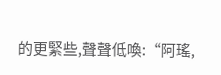的更緊些,聲聲低喚:“阿瑤,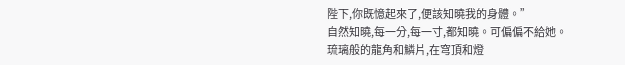陛下,你既憶起來了,便該知曉我的身體。”
自然知曉,每一分,每一寸,都知曉。可偏偏不給她。
琉璃般的龍角和鱗片,在穹頂和燈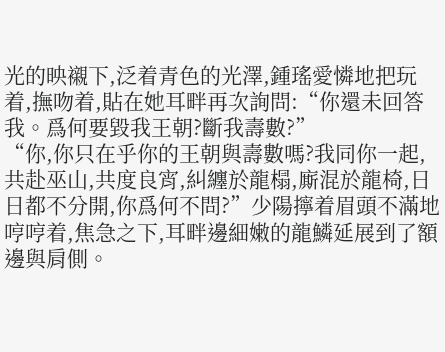光的映襯下,泛着青色的光澤,鍾瑤愛憐地把玩着,撫吻着,貼在她耳畔再次詢問:“你還未回答我。爲何要毀我王朝?斷我壽數?”
“你,你只在乎你的王朝與壽數嗎?我同你一起,共赴巫山,共度良宵,糾纏於龍榻,廝混於龍椅,日日都不分開,你爲何不問?”少陽擰着眉頭不滿地哼哼着,焦急之下,耳畔邊細嫩的龍鱗延展到了額邊與肩側。